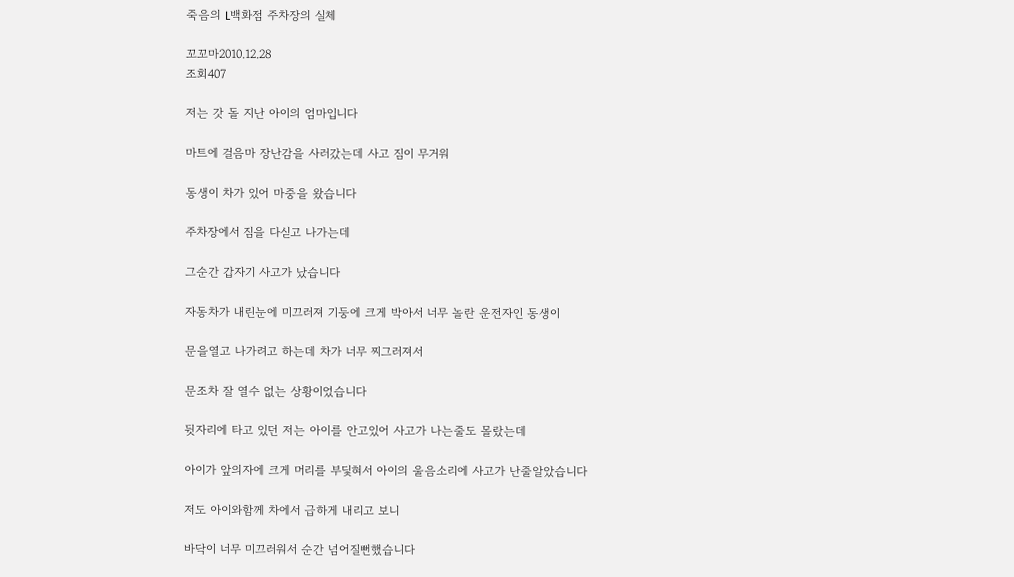죽음의 L백화점 주차장의 실체

꼬꼬마2010.12.28
조회407

저는 갓 돌 지난 아이의 엄마입니다

마트에 걸음마 장난감을 사러갔는데 사고 짐이 무거워

동생이 차가 있어 마중을 왔습니다

주차장에서 짐을 다싣고 나가는데

그순간 갑자기 사고가 났습니다

자동차가 내린눈에 미끄러져 기둥에 크게 박아서 너무 놀란 운전자인 동생이

문을열고 나가려고 하는데 차가 너무 찌그러져서

문조차 잘 열수 없는 상황이었습니다

뒷자리에 타고 있던 저는 아이를 안고있어 사고가 나는줄도 몰랐는데

아이가 앞의자에 크게 머리를 부딫혀서 아이의 울음소리에 사고가 난줄알았습니다

저도 아이와함께 차에서 급하게 내리고 보니

바닥이 너무 미끄러워서 순간 넘어질뻔했습니다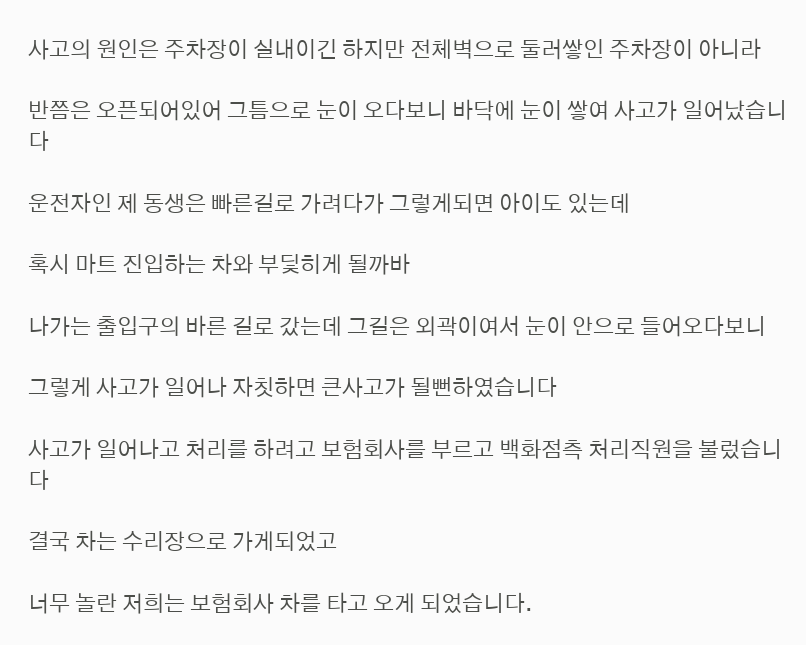사고의 원인은 주차장이 실내이긴 하지만 전체벽으로 둘러쌓인 주차장이 아니라

반쯤은 오픈되어있어 그틈으로 눈이 오다보니 바닥에 눈이 쌓여 사고가 일어났습니다

운전자인 제 동생은 빠른길로 가려다가 그렇게되면 아이도 있는데

혹시 마트 진입하는 차와 부딫히게 될까바

나가는 출입구의 바른 길로 갔는데 그길은 외곽이여서 눈이 안으로 들어오다보니

그렇게 사고가 일어나 자칫하면 큰사고가 될뻔하였습니다

사고가 일어나고 처리를 하려고 보험회사를 부르고 백화점측 처리직원을 불렀습니다

결국 차는 수리장으로 가게되었고

너무 놀란 저희는 보험회사 차를 타고 오게 되었습니다.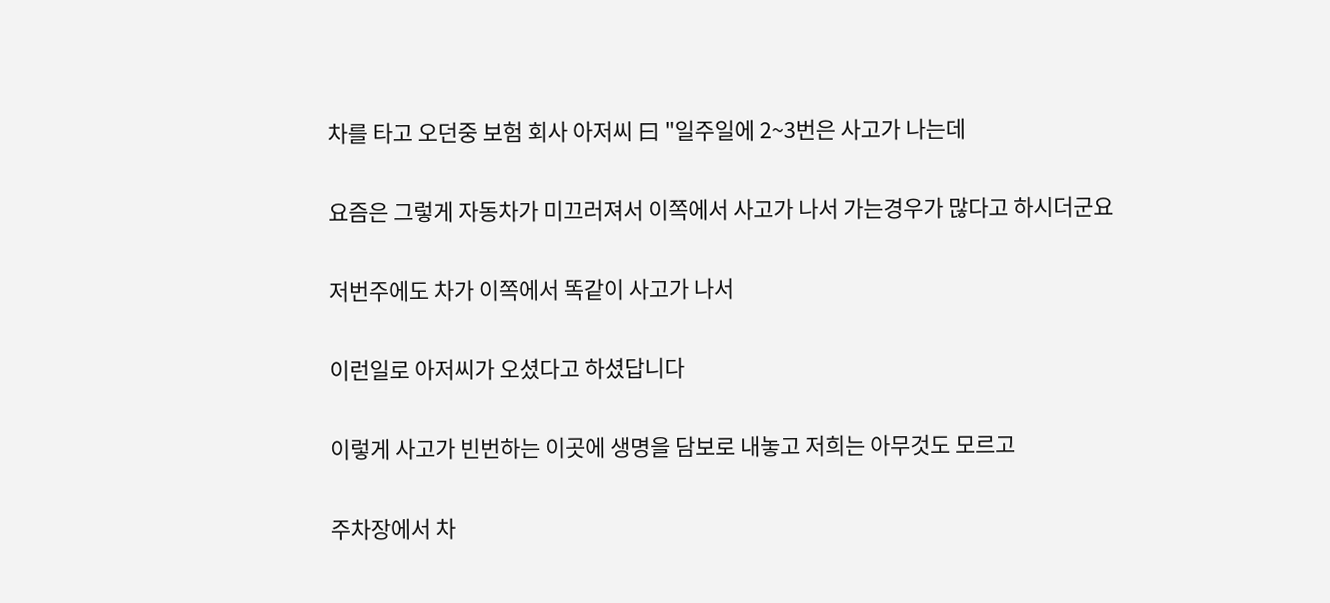차를 타고 오던중 보험 회사 아저씨 曰 "일주일에 2~3번은 사고가 나는데

요즘은 그렇게 자동차가 미끄러져서 이쪽에서 사고가 나서 가는경우가 많다고 하시더군요

저번주에도 차가 이쪽에서 똑같이 사고가 나서

이런일로 아저씨가 오셨다고 하셨답니다

이렇게 사고가 빈번하는 이곳에 생명을 담보로 내놓고 저희는 아무것도 모르고

주차장에서 차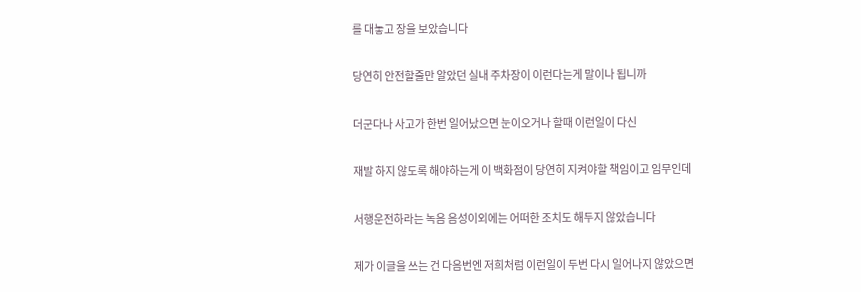를 대놓고 장을 보았습니다

당연히 안전할줄만 알았던 실내 주차장이 이런다는게 말이나 됩니까

더군다나 사고가 한번 일어났으면 눈이오거나 할때 이런일이 다신

재발 하지 않도록 해야하는게 이 백화점이 당연히 지켜야할 책임이고 임무인데

서행운전하라는 녹음 음성이외에는 어떠한 조치도 해두지 않았습니다

제가 이글을 쓰는 건 다음번엔 저희처럼 이런일이 두번 다시 일어나지 않았으면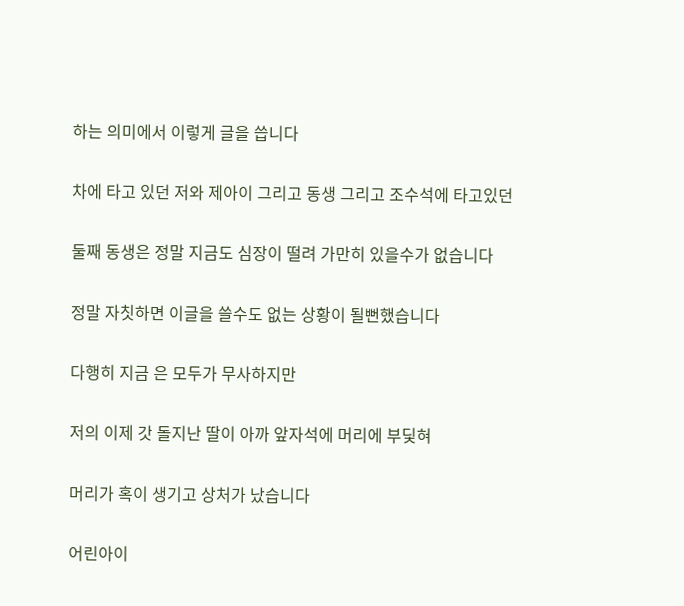하는 의미에서 이렇게 글을 씁니다

차에 타고 있던 저와 제아이 그리고 동생 그리고 조수석에 타고있던

둘째 동생은 정말 지금도 심장이 떨려 가만히 있을수가 없습니다

정말 자칫하면 이글을 쓸수도 없는 상황이 될뻔했습니다

다행히 지금 은 모두가 무사하지만

저의 이제 갓 돌지난 딸이 아까 앞자석에 머리에 부딫혀

머리가 혹이 생기고 상처가 났습니다

어린아이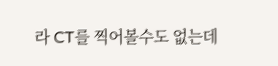라 CT를 찍어볼수도 없는데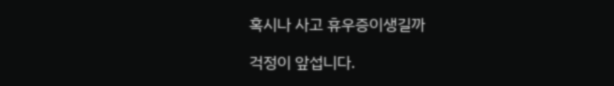혹시나 사고 휴우증이생길까

걱정이 앞섭니다.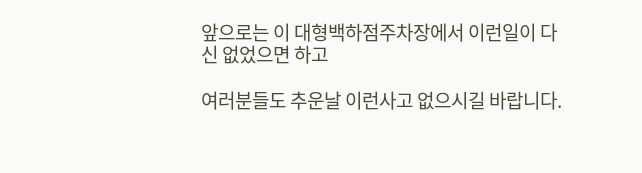앞으로는 이 대형백하점주차장에서 이런일이 다신 없었으면 하고

여러분들도 추운날 이런사고 없으시길 바랍니다.